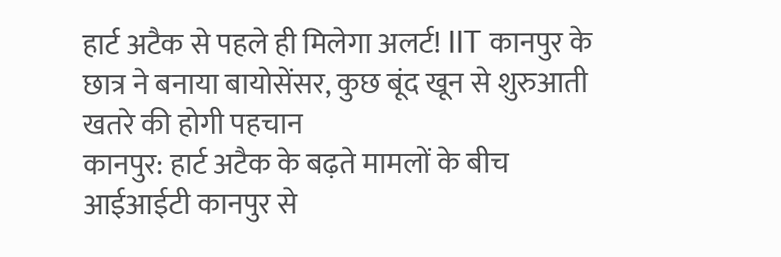हार्ट अटैक से पहले ही मिलेगा अलर्ट! IIT कानपुर के छात्र ने बनाया बायोसेंसर, कुछ बूंद खून से शुरुआती खतरे की होगी पहचान
कानपुर: हार्ट अटैक के बढ़ते मामलों के बीच आईआईटी कानपुर से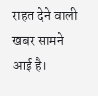राहत देने वाली खबर सामने आई है।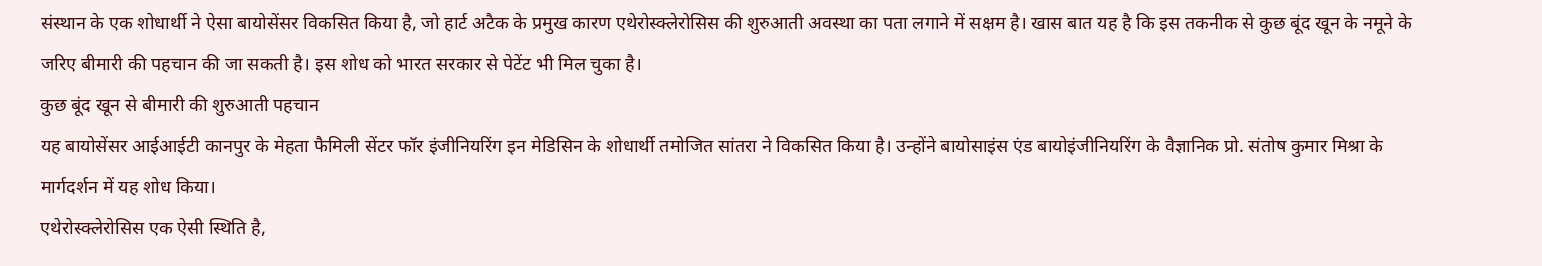संस्थान के एक शोधार्थी ने ऐसा बायोसेंसर विकसित किया है, जो हार्ट अटैक के प्रमुख कारण एथेरोस्क्लेरोसिस की शुरुआती अवस्था का पता लगाने में सक्षम है। खास बात यह है कि इस तकनीक से कुछ बूंद खून के नमूने के जरिए बीमारी की पहचान की जा सकती है। इस शोध को भारत सरकार से पेटेंट भी मिल चुका है।
कुछ बूंद खून से बीमारी की शुरुआती पहचान
यह बायोसेंसर आईआईटी कानपुर के मेहता फैमिली सेंटर फॉर इंजीनियरिंग इन मेडिसिन के शोधार्थी तमोजित सांतरा ने विकसित किया है। उन्होंने बायोसाइंस एंड बायोइंजीनियरिंग के वैज्ञानिक प्रो. संतोष कुमार मिश्रा के मार्गदर्शन में यह शोध किया।
एथेरोस्क्लेरोसिस एक ऐसी स्थिति है,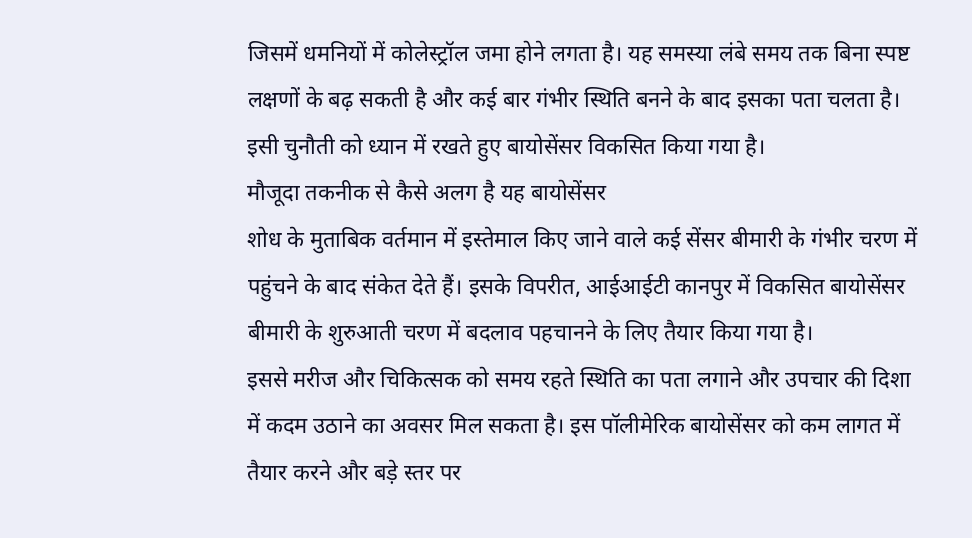जिसमें धमनियों में कोलेस्ट्रॉल जमा होने लगता है। यह समस्या लंबे समय तक बिना स्पष्ट लक्षणों के बढ़ सकती है और कई बार गंभीर स्थिति बनने के बाद इसका पता चलता है। इसी चुनौती को ध्यान में रखते हुए बायोसेंसर विकसित किया गया है।
मौजूदा तकनीक से कैसे अलग है यह बायोसेंसर
शोध के मुताबिक वर्तमान में इस्तेमाल किए जाने वाले कई सेंसर बीमारी के गंभीर चरण में पहुंचने के बाद संकेत देते हैं। इसके विपरीत, आईआईटी कानपुर में विकसित बायोसेंसर बीमारी के शुरुआती चरण में बदलाव पहचानने के लिए तैयार किया गया है।
इससे मरीज और चिकित्सक को समय रहते स्थिति का पता लगाने और उपचार की दिशा में कदम उठाने का अवसर मिल सकता है। इस पॉलीमेरिक बायोसेंसर को कम लागत में तैयार करने और बड़े स्तर पर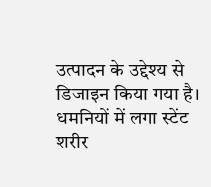उत्पादन के उद्देश्य से डिजाइन किया गया है।
धमनियों में लगा स्टेंट शरीर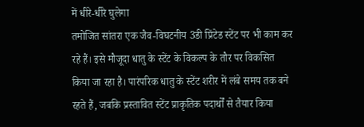में धीरे-धीरे घुलेगा
तमोजित सांतरा एक जैव-विघटनीय 3डी प्रिंटेड स्टेंट पर भी काम कर रहे हैं। इसे मौजूदा धातु के स्टेंट के विकल्प के तौर पर विकसित किया जा रहा है। पारंपरिक धातु के स्टेंट शरीर में लंबे समय तक बने रहते हैं, जबकि प्रस्तावित स्टेंट प्राकृतिक पदार्थों से तैयार किया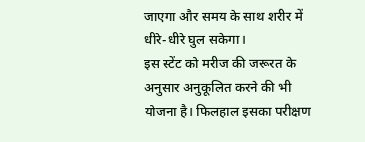जाएगा और समय के साथ शरीर में धीरे-धीरे घुल सकेगा।
इस स्टेंट को मरीज की जरूरत के अनुसार अनुकूलित करने की भी योजना है। फिलहाल इसका परीक्षण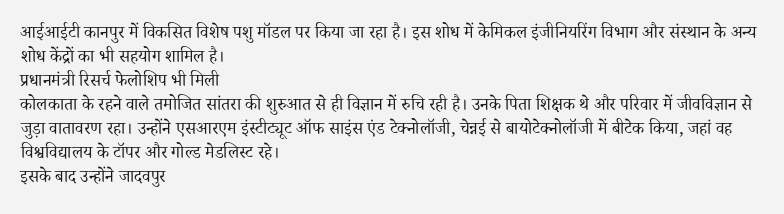आईआईटी कानपुर में विकसित विशेष पशु मॉडल पर किया जा रहा है। इस शोध में केमिकल इंजीनियरिंग विभाग और संस्थान के अन्य शोध केंद्रों का भी सहयोग शामिल है।
प्रधानमंत्री रिसर्च फेलोशिप भी मिली
कोलकाता के रहने वाले तमोजित सांतरा की शुरुआत से ही विज्ञान में रुचि रही है। उनके पिता शिक्षक थे और परिवार में जीवविज्ञान से जुड़ा वातावरण रहा। उन्होंने एसआरएम इंस्टीट्यूट ऑफ साइंस एंड टेक्नोलॉजी, चेन्नई से बायोटेक्नोलॉजी में बीटेक किया, जहां वह विश्वविद्यालय के टॉपर और गोल्ड मेडलिस्ट रहे।
इसके बाद उन्होंने जादवपुर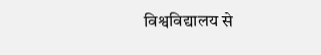विश्वविद्यालय से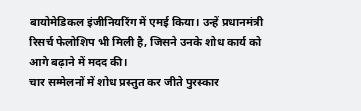बायोमेडिकल इंजीनियरिंग में एमई किया। उन्हें प्रधानमंत्री रिसर्च फेलोशिप भी मिली है, जिसने उनके शोध कार्य को आगे बढ़ाने में मदद की।
चार सम्मेलनों में शोध प्रस्तुत कर जीते पुरस्कार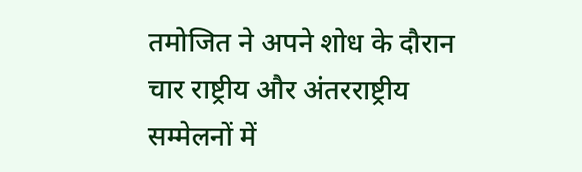तमोजित ने अपने शोध के दौरान चार राष्ट्रीय और अंतरराष्ट्रीय सम्मेलनों में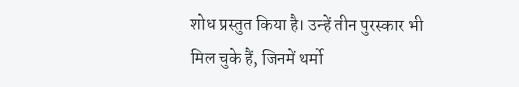शोध प्रस्तुत किया है। उन्हें तीन पुरस्कार भी मिल चुके हैं, जिनमें थर्मो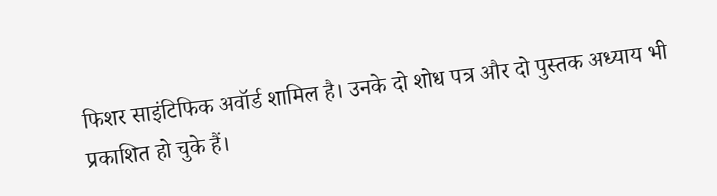फिशर साइंटिफिक अवॉर्ड शामिल है। उनके दो शोध पत्र और दो पुस्तक अध्याय भी प्रकाशित हो चुके हैं।